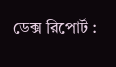ডেক্স রিপোর্ট :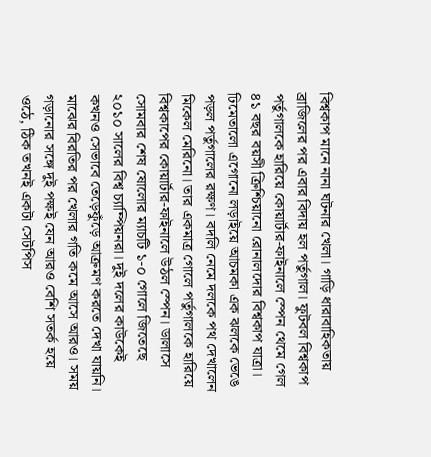বিশ্বকাপ মানে নানা ঘটনার খেলা। গাড়ি ধারাবাহিকতায় ব্রাজিলের পর এবার বিদায় হল পর্তুগাল। ফুটবল বিশ্বকাপ
পর্তুগালকে হারিয়ে কোয়ার্টার-ফাইনালে স্পেন থেমে গেল ৪১ বছর বয়সী ক্রিশ্চিয়ানো রোনালদোর বিশ্বকাপ যাত্রা। ঢিমেতালো এগোনো লড়াইয়ে আচমকা এক ঝলকে ভেঙে পড়ল পর্তুগালের রক্ষণ। বদলি নেমে দলকে পথ দেখালেন মিকেল মেরিনো। তার একমাত্র গোলে পর্তুগালকে হারিয়ে বিশ্বকাপের কোয়ার্টার-ফাইনালে উঠল স্পেন। ডালাসে সোমবার শেষ ষোলোর ম্যাচটি ১-০ গোলে জিতেছে ২০১০ সালের বিশ্ব চ্যাম্পিয়নরা। দুই দলের কাউকেই কখনও সেভাবে তেড়েফুঁড়ে আক্রমণ করতে দেখা যায়নি। মাঝের বিরতির পর খেলার গতি কমে আসে আরও। সময় গড়ানোর সঙ্গে দুই পক্ষই যেন আরও বেশি সতর্ক হয়ে ওঠে, ঠিক তখনই একটা সেটপিস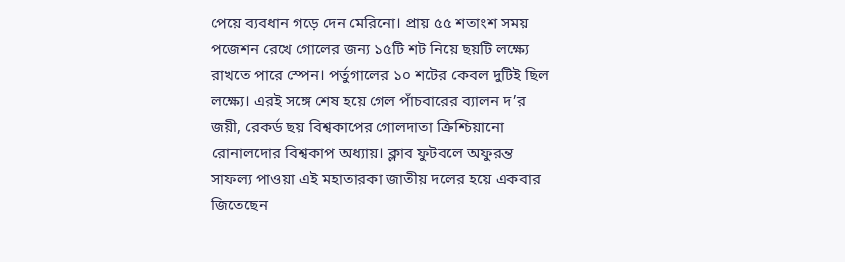পেয়ে ব্যবধান গড়ে দেন মেরিনো। প্রায় ৫৫ শতাংশ সময় পজেশন রেখে গোলের জন্য ১৫টি শট নিয়ে ছয়টি লক্ষ্যে রাখতে পারে স্পেন। পর্তুগালের ১০ শটের কেবল দুটিই ছিল লক্ষ্যে। এরই সঙ্গে শেষ হয়ে গেল পাঁচবারের ব্যালন দ’র জয়ী, রেকর্ড ছয় বিশ্বকাপের গোলদাতা ক্রিশ্চিয়ানো রোনালদোর বিশ্বকাপ অধ্যায়। ক্লাব ফুটবলে অফুরন্ত সাফল্য পাওয়া এই মহাতারকা জাতীয় দলের হয়ে একবার জিতেছেন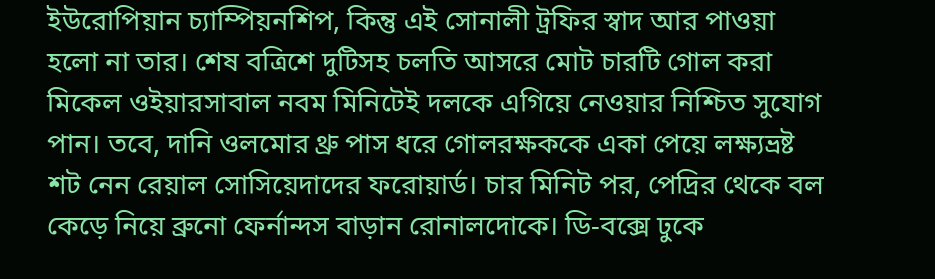ইউরোপিয়ান চ্যাম্পিয়নশিপ, কিন্তু এই সোনালী ট্রফির স্বাদ আর পাওয়া হলো না তার। শেষ বত্রিশে দুটিসহ চলতি আসরে মোট চারটি গোল করা মিকেল ওইয়ারসাবাল নবম মিনিটেই দলকে এগিয়ে নেওয়ার নিশ্চিত সুযোগ পান। তবে, দানি ওলমোর থ্রু পাস ধরে গোলরক্ষককে একা পেয়ে লক্ষ্যভ্রষ্ট শট নেন রেয়াল সোসিয়েদাদের ফরোয়ার্ড। চার মিনিট পর, পেদ্রির থেকে বল কেড়ে নিয়ে ব্রুনো ফের্নান্দস বাড়ান রোনালদোকে। ডি-বক্সে ঢুকে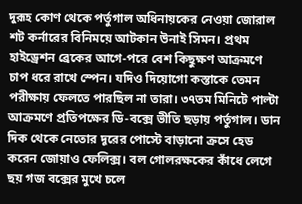দুরূহ কোণ থেকে পর্তুগাল অধিনায়কের নেওয়া জোরাল শট কর্নারের বিনিময়ে আটকান উনাই সিমন। প্রথম হাইড্রেশন ব্রেকের আগে-পরে বেশ কিছুক্ষণ আক্রমণে চাপ ধরে রাখে স্পেন। যদিও দিয়োগো কস্তাকে তেমন পরীক্ষায় ফেলতে পারছিল না তারা। ৩৭তম মিনিটে পাল্টা আক্রমণে প্রতিপক্ষের ডি-বক্সে ভীতি ছড়ায় পর্তুগাল। ডান দিক থেকে নেতোর দূরের পোস্টে বাড়ানো ক্রসে হেড করেন জোয়াও ফেলিক্স। বল গোলরক্ষকের কাঁধে লেগে ছয় গজ বক্সের মুখে চলে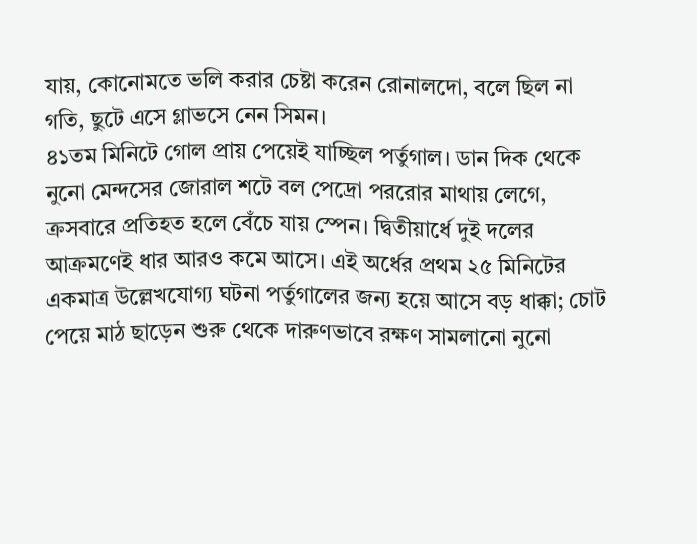যায়, কোনোমতে ভলি করার চেষ্টা করেন রোনালদো, বলে ছিল না গতি, ছুটে এসে গ্লাভসে নেন সিমন।
৪১তম মিনিটে গোল প্রায় পেয়েই যাচ্ছিল পর্তুগাল। ডান দিক থেকে নুনো মেন্দসের জোরাল শটে বল পেদ্রো পররোর মাথায় লেগে, ক্রসবারে প্রতিহত হলে বেঁচে যায় স্পেন। দ্বিতীয়ার্ধে দুই দলের আক্রমণেই ধার আরও কমে আসে। এই অর্ধের প্রথম ২৫ মিনিটের একমাত্র উল্লেখযোগ্য ঘটনা পর্তুগালের জন্য হয়ে আসে বড় ধাক্কা; চোট পেয়ে মাঠ ছাড়েন শুরু থেকে দারুণভাবে রক্ষণ সামলানো নুনো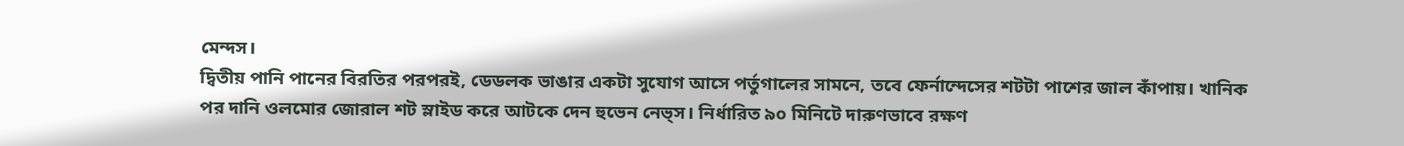মেন্দস।
দ্বিতীয় পানি পানের বিরতির পরপরই, ডেডলক ভাঙার একটা সুযোগ আসে পর্তুগালের সামনে, তবে ফের্নান্দেসের শটটা পাশের জাল কাঁপায়। খানিক পর দানি ওলমোর জোরাল শট স্লাইড করে আটকে দেন হুভেন নেভ্স। নির্ধারিত ৯০ মিনিটে দারুণভাবে রক্ষণ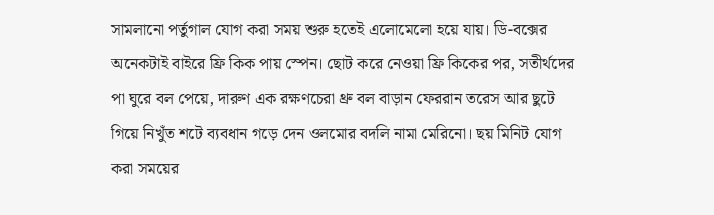সামলানো পর্তুগাল যোগ করা সময় শুরু হতেই এলোমেলো হয়ে যায়। ডি-বক্সের অনেকটাই বাইরে ফ্রি কিক পায় স্পেন। ছোট করে নেওয়া ফ্রি কিকের পর, সতীর্থদের পা ঘুরে বল পেয়ে, দারুণ এক রক্ষণচেরা থ্রু বল বাড়ান ফেররান তরেস আর ছুটে গিয়ে নিখুঁত শটে ব্যবধান গড়ে দেন ওলমোর বদলি নামা মেরিনো। ছয় মিনিট যোগ করা সময়ের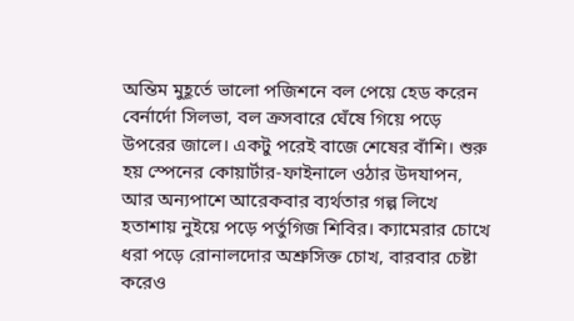অন্তিম মুহূর্তে ভালো পজিশনে বল পেয়ে হেড করেন বের্নার্দো সিলভা, বল ক্রসবারে ঘেঁষে গিয়ে পড়ে উপরের জালে। একটু পরেই বাজে শেষের বাঁশি। শুরু হয় স্পেনের কোয়ার্টার-ফাইনালে ওঠার উদযাপন, আর অন্যপাশে আরেকবার ব্যর্থতার গল্প লিখে হতাশায় নুইয়ে পড়ে পর্তুগিজ শিবির। ক্যামেরার চোখে ধরা পড়ে রোনালদোর অশ্রুসিক্ত চোখ, বারবার চেষ্টা করেও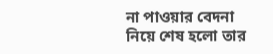না পাওয়ার বেদনা নিয়ে শেষ হলো তার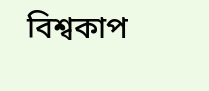বিশ্বকাপ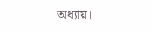অধ্যায়।